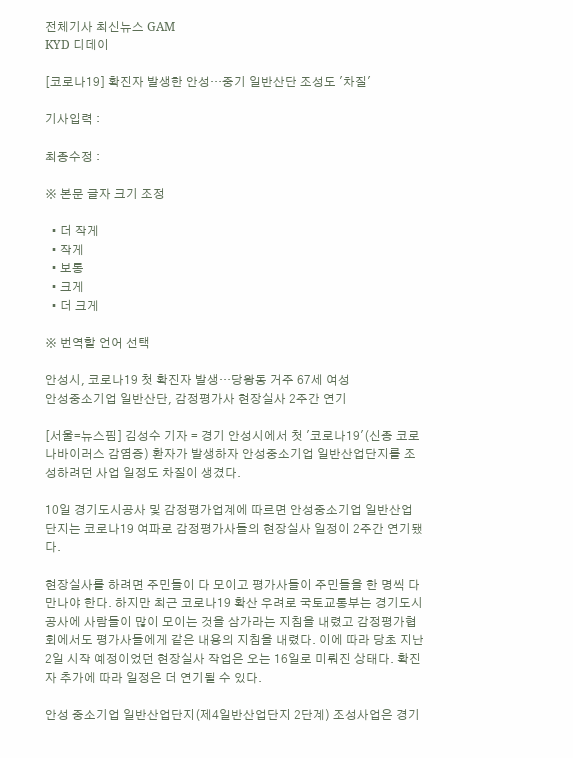전체기사 최신뉴스 GAM
KYD 디데이

[코로나19] 확진자 발생한 안성…중기 일반산단 조성도 '차질'

기사입력 :

최종수정 :

※ 본문 글자 크기 조정

  • 더 작게
  • 작게
  • 보통
  • 크게
  • 더 크게

※ 번역할 언어 선택

안성시, 코로나19 첫 확진자 발생…당왕동 거주 67세 여성
안성중소기업 일반산단, 감정평가사 현장실사 2주간 연기

[서울=뉴스핌] 김성수 기자 = 경기 안성시에서 첫 '코로나19'(신종 코로나바이러스 감염증) 환자가 발생하자 안성중소기업 일반산업단지를 조성하려던 사업 일정도 차질이 생겼다.

10일 경기도시공사 및 감정평가업계에 따르면 안성중소기업 일반산업단지는 코로나19 여파로 감정평가사들의 현장실사 일정이 2주간 연기됐다.

현장실사를 하려면 주민들이 다 모이고 평가사들이 주민들을 한 명씩 다 만나야 한다. 하지만 최근 코로나19 확산 우려로 국토교통부는 경기도시공사에 사람들이 많이 모이는 것을 삼가라는 지침을 내렸고 감정평가협회에서도 평가사들에게 같은 내용의 지침을 내렸다. 이에 따라 당초 지난 2일 시작 예정이었던 현장실사 작업은 오는 16일로 미뤄진 상태다. 확진자 추가에 따라 일정은 더 연기될 수 있다.

안성 중소기업 일반산업단지(제4일반산업단지 2단계) 조성사업은 경기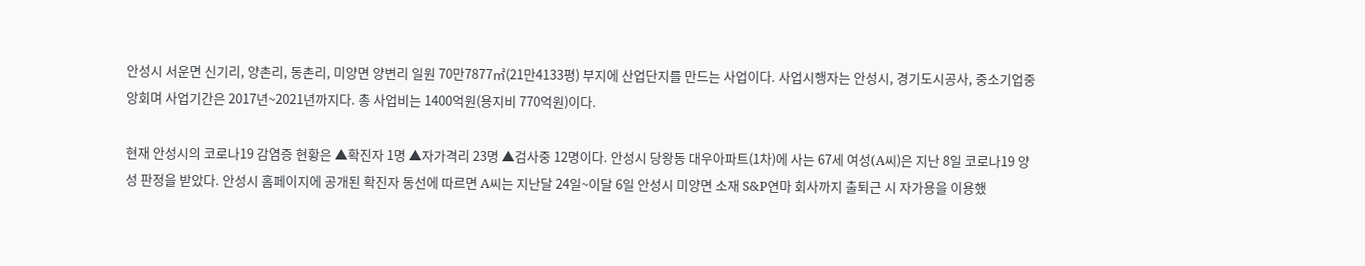안성시 서운면 신기리, 양촌리, 동촌리, 미양면 양변리 일원 70만7877㎡(21만4133평) 부지에 산업단지를 만드는 사업이다. 사업시행자는 안성시, 경기도시공사, 중소기업중앙회며 사업기간은 2017년~2021년까지다. 총 사업비는 1400억원(용지비 770억원)이다.

현재 안성시의 코로나19 감염증 현황은 ▲확진자 1명 ▲자가격리 23명 ▲검사중 12명이다. 안성시 당왕동 대우아파트(1차)에 사는 67세 여성(A씨)은 지난 8일 코로나19 양성 판정을 받았다. 안성시 홈페이지에 공개된 확진자 동선에 따르면 A씨는 지난달 24일~이달 6일 안성시 미양면 소재 S&P연마 회사까지 출퇴근 시 자가용을 이용했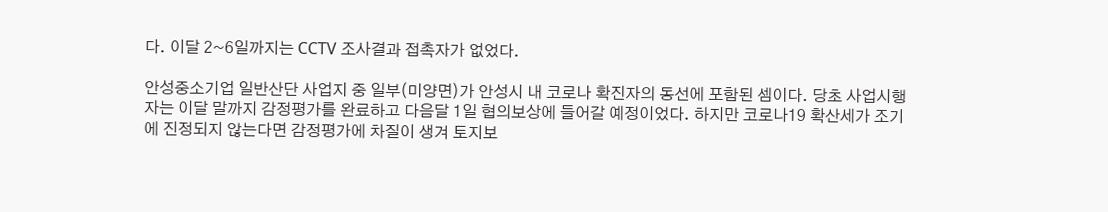다. 이달 2~6일까지는 CCTV 조사결과 접촉자가 없었다.

안성중소기업 일반산단 사업지 중 일부(미양면)가 안성시 내 코로나 확진자의 동선에 포함된 셈이다. 당초 사업시행자는 이달 말까지 감정평가를 완료하고 다음달 1일 협의보상에 들어갈 예정이었다. 하지만 코로나19 확산세가 조기에 진정되지 않는다면 감정평가에 차질이 생겨 토지보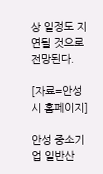상 일정도 지연될 것으로 전망된다.

[자료=안성시 홈페이지]

안성 중소기업 일반산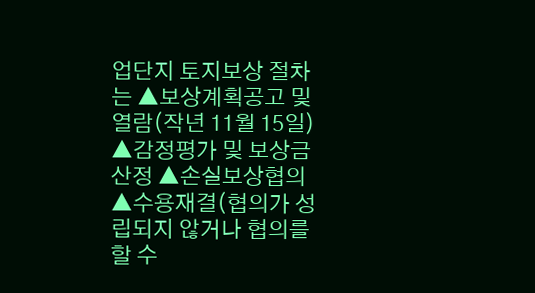업단지 토지보상 절차는 ▲보상계획공고 및 열람(작년 11월 15일) ▲감정평가 및 보상금산정 ▲손실보상협의 ▲수용재결(협의가 성립되지 않거나 협의를 할 수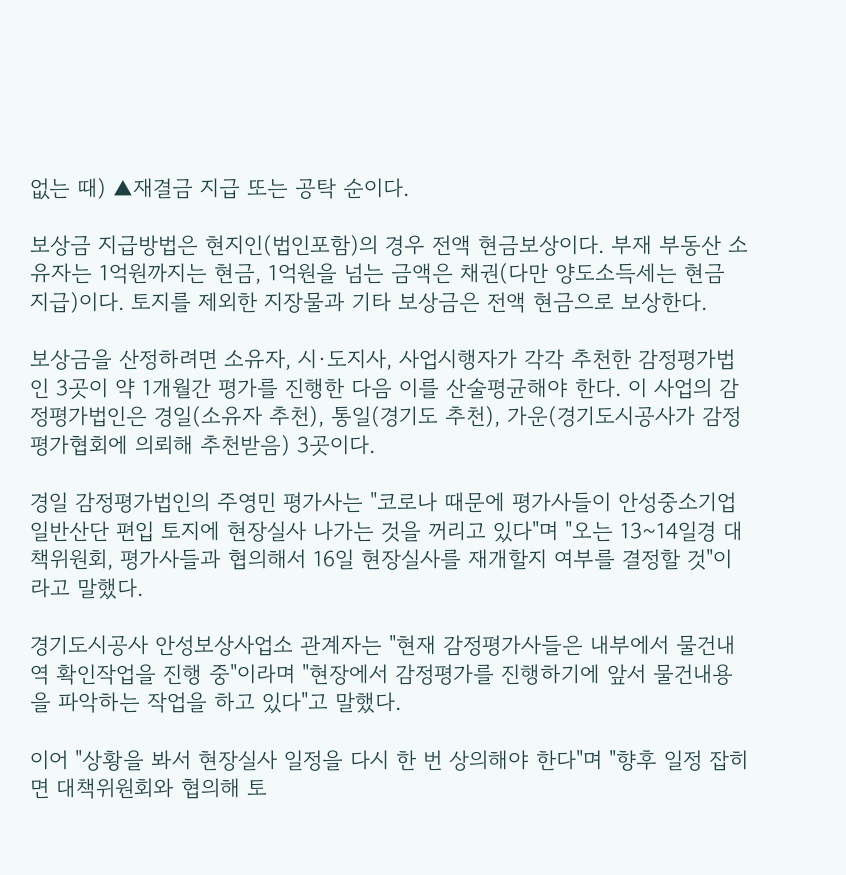없는 때) ▲재결금 지급 또는 공탁 순이다.

보상금 지급방법은 현지인(법인포함)의 경우 전액 현금보상이다. 부재 부동산 소유자는 1억원까지는 현금, 1억원을 넘는 금액은 채권(다만 양도소득세는 현금 지급)이다. 토지를 제외한 지장물과 기타 보상금은 전액 현금으로 보상한다.

보상금을 산정하려면 소유자, 시·도지사, 사업시행자가 각각 추천한 감정평가법인 3곳이 약 1개월간 평가를 진행한 다음 이를 산술평균해야 한다. 이 사업의 감정평가법인은 경일(소유자 추천), 통일(경기도 추천), 가운(경기도시공사가 감정평가협회에 의뢰해 추천받음) 3곳이다.

경일 감정평가법인의 주영민 평가사는 "코로나 때문에 평가사들이 안성중소기업 일반산단 편입 토지에 현장실사 나가는 것을 꺼리고 있다"며 "오는 13~14일경 대책위원회, 평가사들과 협의해서 16일 현장실사를 재개할지 여부를 결정할 것"이라고 말했다.

경기도시공사 안성보상사업소 관계자는 "현재 감정평가사들은 내부에서 물건내역 확인작업을 진행 중"이라며 "현장에서 감정평가를 진행하기에 앞서 물건내용을 파악하는 작업을 하고 있다"고 말했다.

이어 "상황을 봐서 현장실사 일정을 다시 한 번 상의해야 한다"며 "향후 일정 잡히면 대책위원회와 협의해 토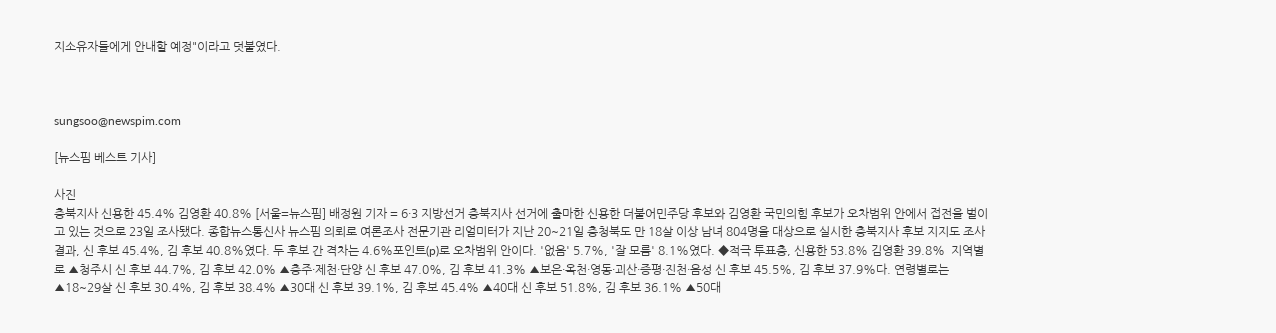지소유자들에게 안내할 예정"이라고 덧붙였다.



sungsoo@newspim.com

[뉴스핌 베스트 기사]

사진
충북지사 신용한 45.4% 김영환 40.8% [서울=뉴스핌] 배정원 기자 = 6·3 지방선거 충북지사 선거에 출마한 신용한 더불어민주당 후보와 김영환 국민의힘 후보가 오차범위 안에서 접전을 벌이고 있는 것으로 23일 조사됐다. 종합뉴스통신사 뉴스핌 의뢰로 여론조사 전문기관 리얼미터가 지난 20~21일 충청북도 만 18살 이상 남녀 804명을 대상으로 실시한 충북지사 후보 지지도 조사 결과, 신 후보 45.4%, 김 후보 40.8%였다. 두 후보 간 격차는 4.6%포인트(p)로 오차범위 안이다. '없음' 5.7%, '잘 모름' 8.1%였다. ◆적극 투표층, 신용한 53.8% 김영환 39.8%  지역별로 ▲청주시 신 후보 44.7%, 김 후보 42.0% ▲충주·제천·단양 신 후보 47.0%, 김 후보 41.3% ▲보은·옥천·영동·괴산·증평·진천·음성 신 후보 45.5%, 김 후보 37.9%다. 연령별로는 ▲18~29살 신 후보 30.4%, 김 후보 38.4% ▲30대 신 후보 39.1%, 김 후보 45.4% ▲40대 신 후보 51.8%, 김 후보 36.1% ▲50대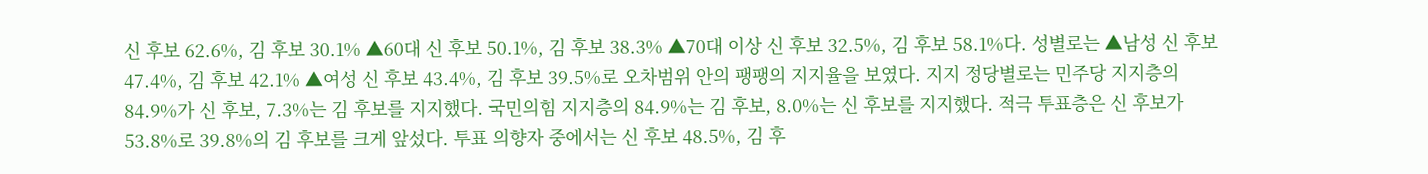신 후보 62.6%, 김 후보 30.1% ▲60대 신 후보 50.1%, 김 후보 38.3% ▲70대 이상 신 후보 32.5%, 김 후보 58.1%다. 성별로는 ▲남성 신 후보 47.4%, 김 후보 42.1% ▲여성 신 후보 43.4%, 김 후보 39.5%로 오차범위 안의 팽팽의 지지율을 보였다. 지지 정당별로는 민주당 지지층의 84.9%가 신 후보, 7.3%는 김 후보를 지지했다. 국민의힘 지지층의 84.9%는 김 후보, 8.0%는 신 후보를 지지했다. 적극 투표층은 신 후보가 53.8%로 39.8%의 김 후보를 크게 앞섰다. 투표 의향자 중에서는 신 후보 48.5%, 김 후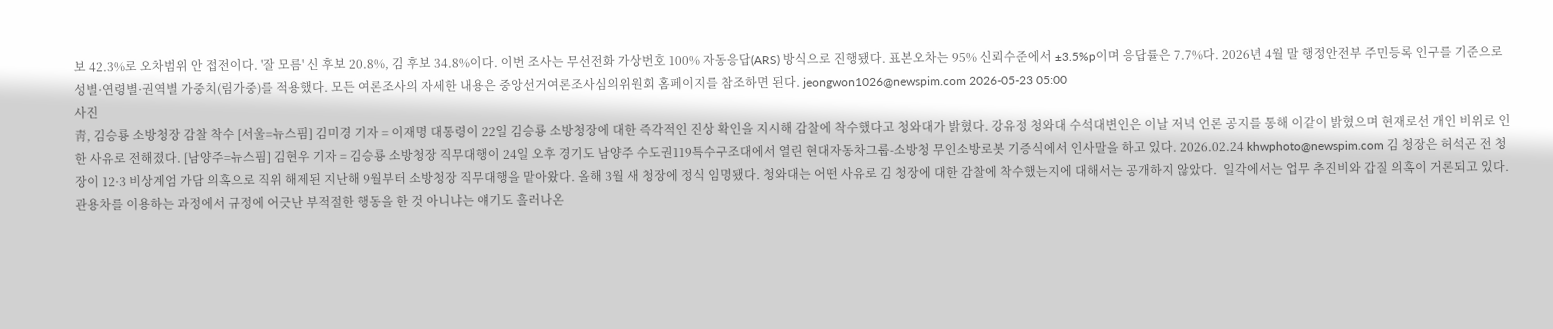보 42.3%로 오차범위 안 접전이다. '잘 모름' 신 후보 20.8%, 김 후보 34.8%이다. 이번 조사는 무선전화 가상번호 100% 자동응답(ARS) 방식으로 진행됐다. 표본오차는 95% 신뢰수준에서 ±3.5%p이며 응답률은 7.7%다. 2026년 4월 말 행정안전부 주민등록 인구를 기준으로 성별·연령별·권역별 가중치(림가중)를 적용했다. 모든 여론조사의 자세한 내용은 중앙선거여론조사심의위원회 홈페이지를 참조하면 된다. jeongwon1026@newspim.com 2026-05-23 05:00
사진
靑, 김승룡 소방청장 감찰 착수 [서울=뉴스핌] 김미경 기자 = 이재명 대통령이 22일 김승룡 소방청장에 대한 즉각적인 진상 확인을 지시해 감찰에 착수했다고 청와대가 밝혔다. 강유정 청와대 수석대변인은 이날 저녁 언론 공지를 통해 이같이 밝혔으며 현재로선 개인 비위로 인한 사유로 전해졌다. [남양주=뉴스핌] 김현우 기자 = 김승룡 소방청장 직무대행이 24일 오후 경기도 남양주 수도권119특수구조대에서 열린 현대자동차그룹-소방청 무인소방로봇 기증식에서 인사말을 하고 있다. 2026.02.24 khwphoto@newspim.com 김 청장은 허석곤 전 청장이 12·3 비상계엄 가담 의혹으로 직위 해제된 지난해 9월부터 소방청장 직무대행을 맡아왔다. 올해 3월 새 청장에 정식 임명됐다. 청와대는 어떤 사유로 김 청장에 대한 감찰에 착수했는지에 대해서는 공개하지 않았다.  일각에서는 업무 추진비와 갑질 의혹이 거론되고 있다. 관용차를 이용하는 과정에서 규정에 어긋난 부적절한 행동을 한 것 아니냐는 얘기도 흘러나온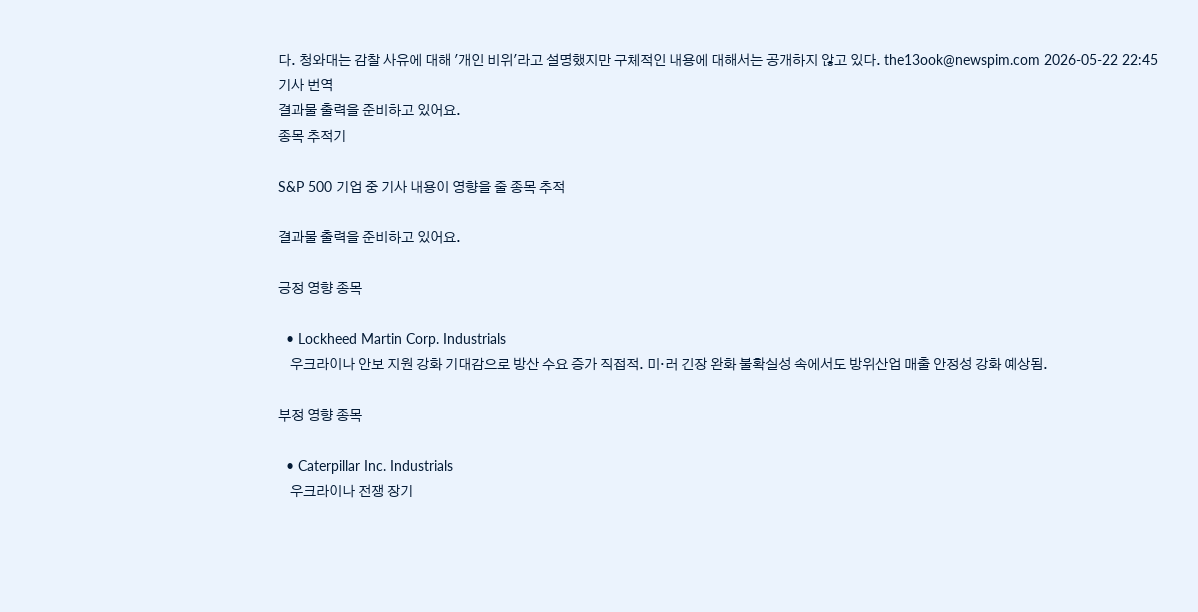다. 청와대는 감찰 사유에 대해 '개인 비위'라고 설명했지만 구체적인 내용에 대해서는 공개하지 않고 있다. the13ook@newspim.com 2026-05-22 22:45
기사 번역
결과물 출력을 준비하고 있어요.
종목 추적기

S&P 500 기업 중 기사 내용이 영향을 줄 종목 추적

결과물 출력을 준비하고 있어요.

긍정 영향 종목

  • Lockheed Martin Corp. Industrials
    우크라이나 안보 지원 강화 기대감으로 방산 수요 증가 직접적. 미·러 긴장 완화 불확실성 속에서도 방위산업 매출 안정성 강화 예상됨.

부정 영향 종목

  • Caterpillar Inc. Industrials
    우크라이나 전쟁 장기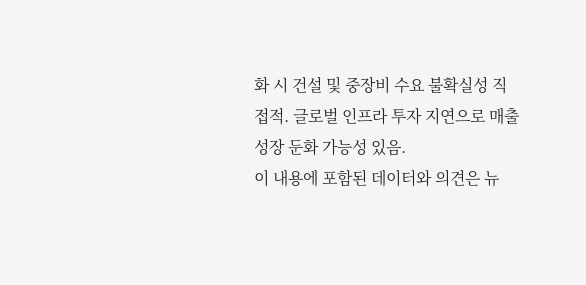화 시 건설 및 중장비 수요 불확실성 직접적. 글로벌 인프라 투자 지연으로 매출 성장 둔화 가능성 있음.
이 내용에 포함된 데이터와 의견은 뉴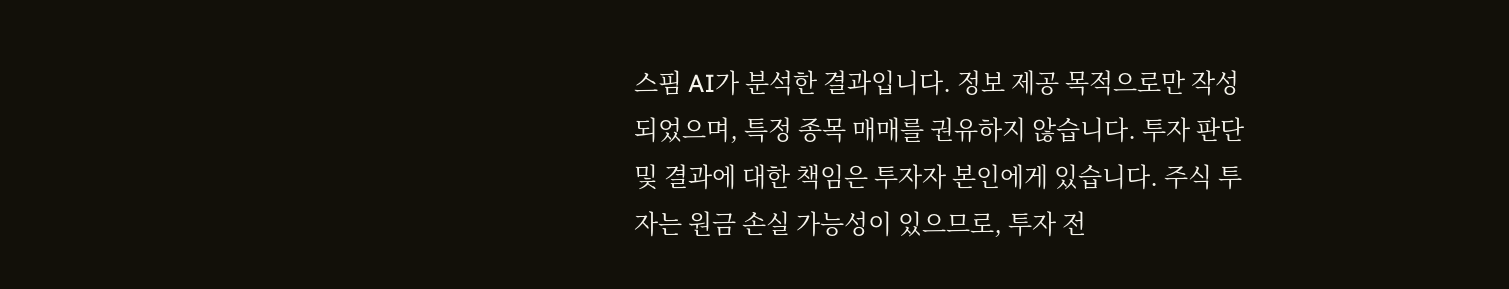스핌 AI가 분석한 결과입니다. 정보 제공 목적으로만 작성되었으며, 특정 종목 매매를 권유하지 않습니다. 투자 판단 및 결과에 대한 책임은 투자자 본인에게 있습니다. 주식 투자는 원금 손실 가능성이 있으므로, 투자 전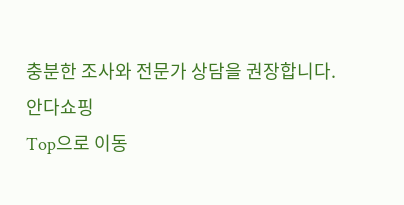충분한 조사와 전문가 상담을 권장합니다.
안다쇼핑
Top으로 이동